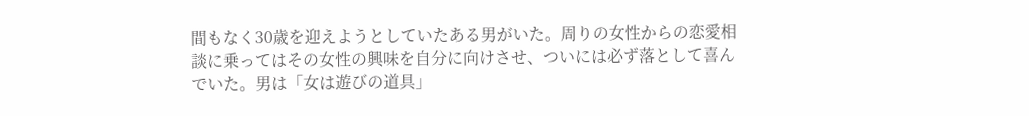間もなく30歳を迎えようとしていたある男がいた。周りの女性からの恋愛相談に乗ってはその女性の興味を自分に向けさせ、ついには必ず落として喜んでいた。男は「女は遊びの道具」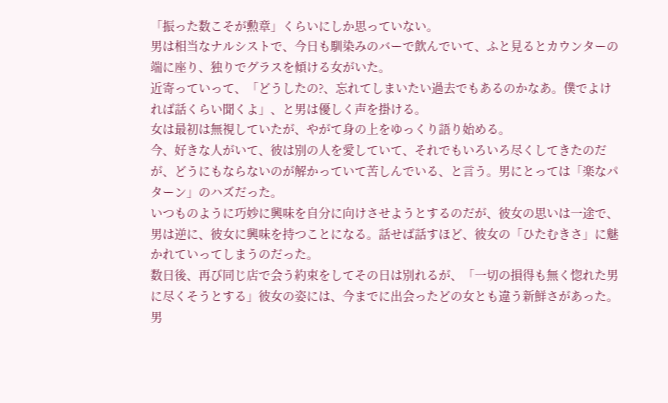「振った数こそが勲章」くらいにしか思っていない。
男は相当なナルシストで、今日も馴染みのバーで飲んでいて、ふと見るとカウンターの端に座り、独りでグラスを傾ける女がいた。
近寄っていって、「どうしたの?、忘れてしまいたい過去でもあるのかなあ。僕でよければ話くらい聞くよ」、と男は優しく声を掛ける。
女は最初は無視していたが、やがて身の上をゆっくり語り始める。
今、好きな人がいて、彼は別の人を愛していて、それでもいろいろ尽くしてきたのだが、どうにもならないのが解かっていて苦しんでいる、と言う。男にとっては「楽なパターン」のハズだった。
いつものように巧妙に興味を自分に向けさせようとするのだが、彼女の思いは一途で、男は逆に、彼女に興味を持つことになる。話せば話すほど、彼女の「ひたむきさ」に魅かれていってしまうのだった。
数日後、再び同じ店で会う約束をしてその日は別れるが、「一切の損得も無く惚れた男に尽くそうとする」彼女の姿には、今までに出会ったどの女とも違う新鮮さがあった。
男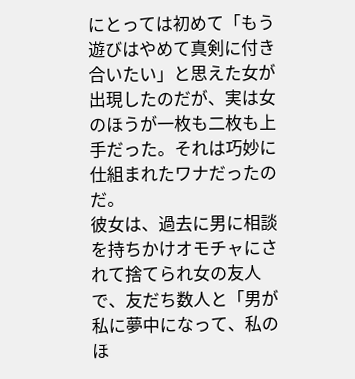にとっては初めて「もう遊びはやめて真剣に付き合いたい」と思えた女が出現したのだが、実は女のほうが一枚も二枚も上手だった。それは巧妙に仕組まれたワナだったのだ。
彼女は、過去に男に相談を持ちかけオモチャにされて捨てられ女の友人で、友だち数人と「男が私に夢中になって、私のほ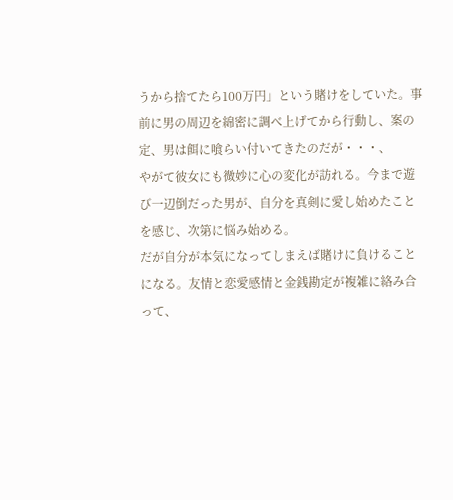うから捨てたら100万円」という賭けをしていた。事前に男の周辺を綿密に調べ上げてから行動し、案の定、男は餌に喰らい付いてきたのだが・・・、
やがて彼女にも微妙に心の変化が訪れる。今まで遊び一辺倒だった男が、自分を真剣に愛し始めたことを感じ、次第に悩み始める。
だが自分が本気になってしまえば賭けに負けることになる。友情と恋愛感情と金銭勘定が複雑に絡み合って、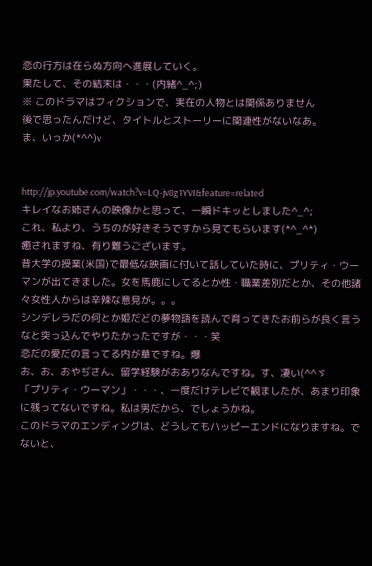恋の行方は在らぬ方向へ進展していく。
果たして、その結末は・・・(内緒^_^;)
※ このドラマはフィクションで、実在の人物とは関係ありません
後で思ったんだけど、タイトルとストーリーに関連性がないなあ。
ま、いっか(*^^)v


http://jp.youtube.com/watch?v=LQ-jv8g1YVI&feature=related
キレイなお姉さんの映像かと思って、一瞬ドキッとしました^_^;
これ、私より、うちのが好きそうですから見てもらいます(*^_^*)
癒されますね、有り難うございます。
昔大学の授業(米国)で最低な映画に付いて話していた時に、プリティ・ウーマンが出てきました。女を馬鹿にしてるとか性・職業差別だとか、その他諸々女性人からは辛辣な意見が。。。
シンデレラだの何とか姫だどの夢物語を読んで育ってきたお前らが良く言うなと突っ込んでやりたかったですが・・・笑
恋だの愛だの言ってる内が華ですね。爆
お、お、おやぢさん、留学経験がおありなんですね。す、凄い(^^ゞ
「プリティ・ウーマン」・・・、一度だけテレビで観ましたが、あまり印象に残ってないですね。私は男だから、でしょうかね。
このドラマのエンディングは、どうしてもハッピーエンドになりますね。でないと、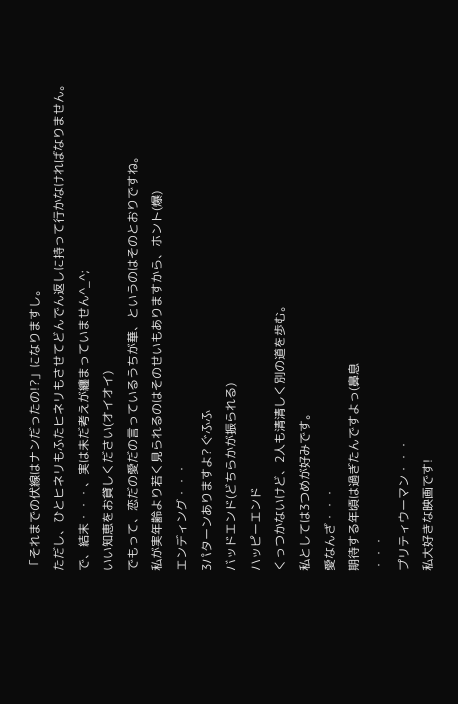「それまでの伏線はナンだったの!?」になりますし。
ただし、ひとヒネリもふたヒネリもさせてどんでん返しに持って行かなければなりません。
で、結末・・・、実は未だ考えが纏まっていません^_^;
いい知恵をお貸しください(オイオイ)
でもって、恋だの愛だの言っているうちが華、というのはそのとおりですね。
私が実年齢より若く見られるのはそのせいもありますから、ホント(爆)
エンディング・・・
3パターンありますよ? ぐふふ
バッドエンド(どちらかが振られる)
ハッピーエンド
くっつかないけど、2人も清清しく別の道を歩む。
私としては3つめが好みです。
愛なんざ・・・
期待する年頃は過ぎたんですよっ(鼻息
・・・
プリティウーマン・・・
私大好きな映画です!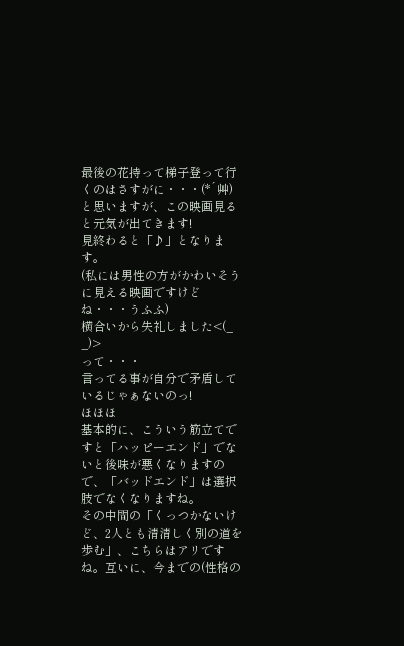最後の花持って梯子登って行くのはさすがに・・・(*´艸)
と思いますが、この映画見ると元気が出てきます!
見終わると「♪」となります。
(私には男性の方がかわいそうに見える映画ですけどね・・・うふふ)
横合いから失礼しました<(_ _)>
って・・・
言ってる事が自分で矛盾しているじゃぁないのっ!
ほほほ
基本的に、こういう筋立てですと「ハッピーエンド」でないと後味が悪くなりますので、「バッドエンド」は選択肢でなくなりますね。
その中間の「くっつかないけど、2人とも清清しく別の道を歩む」、こちらはアリですね。互いに、今までの(性格の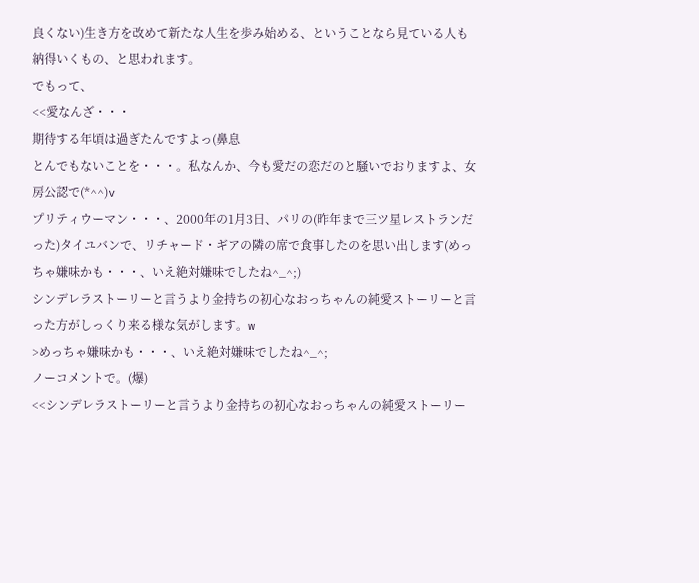良くない)生き方を改めて新たな人生を歩み始める、ということなら見ている人も納得いくもの、と思われます。
でもって、
<<愛なんざ・・・
期待する年頃は過ぎたんですよっ(鼻息
とんでもないことを・・・。私なんか、今も愛だの恋だのと騒いでおりますよ、女房公認で(*^^)v
プリティウーマン・・・、2000年の1月3日、パリの(昨年まで三ツ星レストランだった)タイユバンで、リチャード・ギアの隣の席で食事したのを思い出します(めっちゃ嫌味かも・・・、いえ絶対嫌味でしたね^_^;)
シンデレラストーリーと言うより金持ちの初心なおっちゃんの純愛ストーリーと言った方がしっくり来る様な気がします。w
>めっちゃ嫌味かも・・・、いえ絶対嫌味でしたね^_^;
ノーコメントで。(爆)
<<シンデレラストーリーと言うより金持ちの初心なおっちゃんの純愛ストーリー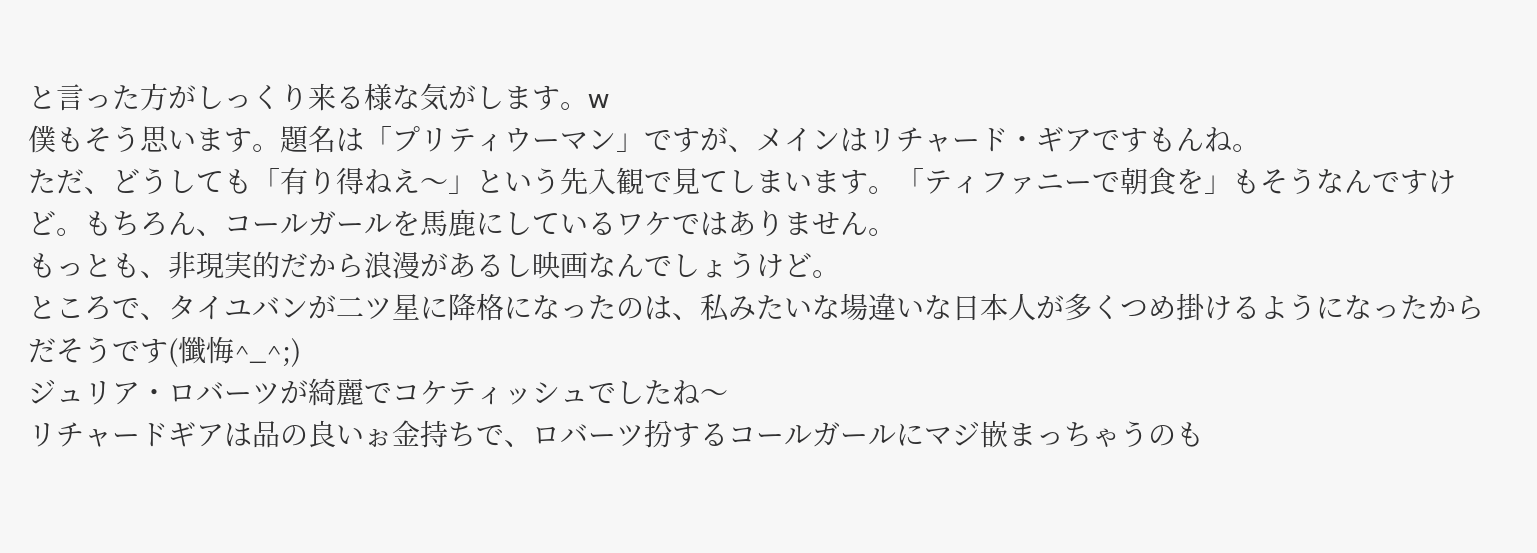と言った方がしっくり来る様な気がします。w
僕もそう思います。題名は「プリティウーマン」ですが、メインはリチャード・ギアですもんね。
ただ、どうしても「有り得ねえ〜」という先入観で見てしまいます。「ティファニーで朝食を」もそうなんですけど。もちろん、コールガールを馬鹿にしているワケではありません。
もっとも、非現実的だから浪漫があるし映画なんでしょうけど。
ところで、タイユバンが二ツ星に降格になったのは、私みたいな場違いな日本人が多くつめ掛けるようになったからだそうです(懺悔^_^;)
ジュリア・ロバーツが綺麗でコケティッシュでしたね〜
リチャードギアは品の良いぉ金持ちで、ロバーツ扮するコールガールにマジ嵌まっちゃうのも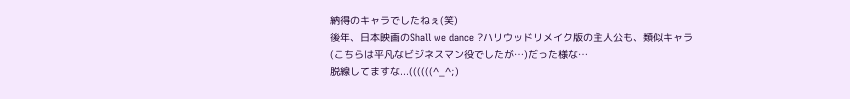納得のキャラでしたねぇ(笑)
後年、日本映画のShall we dance ?ハリウッドリメイク版の主人公も、類似キャラ(こちらは平凡なビジネスマン役でしたが…)だった様な…
脱線してますな...((((((^_^;)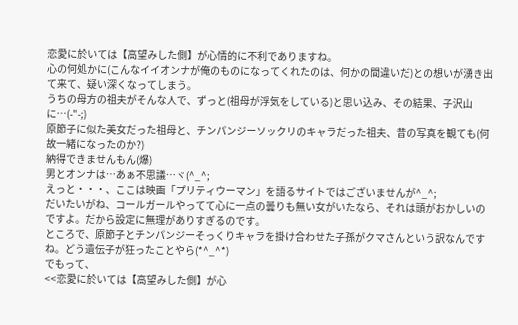恋愛に於いては【高望みした側】が心情的に不利でありますね。
心の何処かに(こんなイイオンナが俺のものになってくれたのは、何かの間違いだ)との想いが湧き出て来て、疑い深くなってしまう。
うちの母方の祖夫がそんな人で、ずっと(祖母が浮気をしている)と思い込み、その結果、子沢山に…(-"-;)
原節子に似た美女だった祖母と、チンパンジーソックリのキャラだった祖夫、昔の写真を観ても(何故一緒になったのか?)
納得できませんもん(爆)
男とオンナは…あぁ不思議…ヾ(^_^;
えっと・・・、ここは映画「プリティウーマン」を語るサイトではございませんが^_^;
だいたいがね、コールガールやってて心に一点の曇りも無い女がいたなら、それは頭がおかしいのですよ。だから設定に無理がありすぎるのです。
ところで、原節子とチンパンジーそっくりキャラを掛け合わせた子孫がクマさんという訳なんですね。どう遺伝子が狂ったことやら(*^_^*)
でもって、
<<恋愛に於いては【高望みした側】が心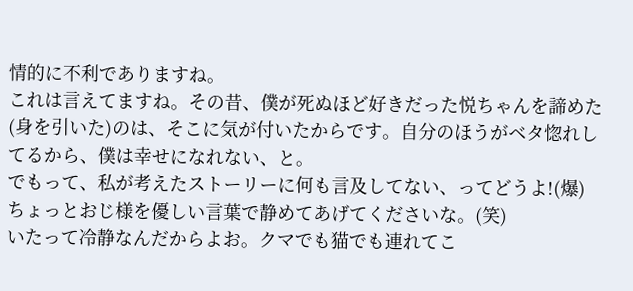情的に不利でありますね。
これは言えてますね。その昔、僕が死ぬほど好きだった悦ちゃんを諦めた(身を引いた)のは、そこに気が付いたからです。自分のほうがベタ惚れしてるから、僕は幸せになれない、と。
でもって、私が考えたストーリーに何も言及してない、ってどうよ!(爆)
ちょっとおじ様を優しい言葉で静めてあげてくださいな。(笑)
いたって冷静なんだからよお。クマでも猫でも連れてこ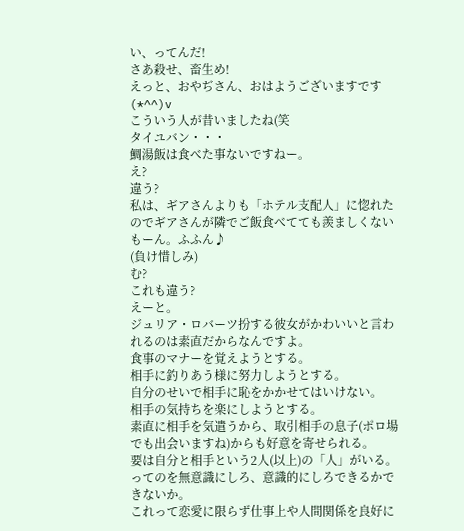い、ってんだ!
さあ殺せ、畜生め!
えっと、おやぢさん、おはようございますです(*^^)v
こういう人が昔いましたね(笑
タイユバン・・・
鯛湯飯は食べた事ないですねー。
え?
違う?
私は、ギアさんよりも「ホテル支配人」に惚れたのでギアさんが隣でご飯食べてても羨ましくないもーん。ふふん♪
(負け惜しみ)
む?
これも違う?
えーと。
ジュリア・ロバーツ扮する彼女がかわいいと言われるのは素直だからなんですよ。
食事のマナーを覚えようとする。
相手に釣りあう様に努力しようとする。
自分のせいで相手に恥をかかせてはいけない。
相手の気持ちを楽にしようとする。
素直に相手を気遣うから、取引相手の息子(ポロ場でも出会いますね)からも好意を寄せられる。
要は自分と相手という2人(以上)の「人」がいる。
ってのを無意識にしろ、意識的にしろできるかできないか。
これって恋愛に限らず仕事上や人間関係を良好に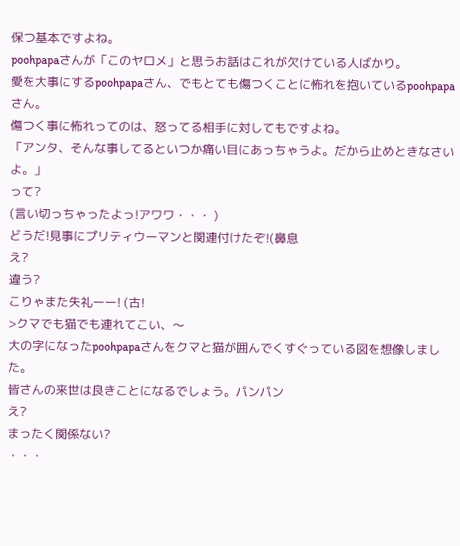保つ基本ですよね。
poohpapaさんが「このヤロメ」と思うお話はこれが欠けている人ばかり。
愛を大事にするpoohpapaさん、でもとても傷つくことに怖れを抱いているpoohpapaさん。
傷つく事に怖れってのは、怒ってる相手に対してもですよね。
「アンタ、そんな事してるといつか痛い目にあっちゃうよ。だから止めときなさいよ。」
って?
(言い切っちゃったよっ!アワワ・・・ )
どうだ!見事にプリティウーマンと関連付けたぞ!(鼻息
え?
違う?
こりゃまた失礼ーー! (古!
>クマでも猫でも連れてこい、〜
大の字になったpoohpapaさんをクマと猫が囲んでくすぐっている図を想像しました。
皆さんの来世は良きことになるでしょう。パンパン
え?
まったく関係ない?
・・・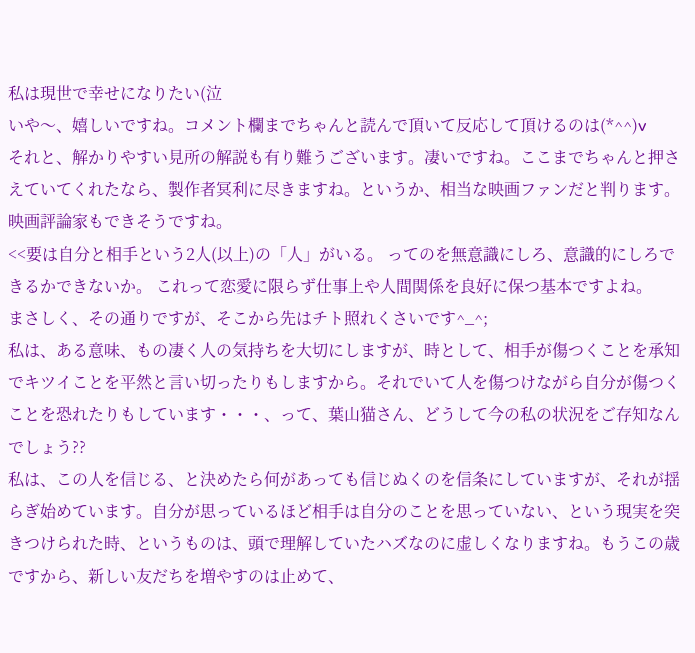私は現世で幸せになりたい(泣
いや〜、嬉しいですね。コメント欄までちゃんと読んで頂いて反応して頂けるのは(*^^)v
それと、解かりやすい見所の解説も有り難うございます。凄いですね。ここまでちゃんと押さえていてくれたなら、製作者冥利に尽きますね。というか、相当な映画ファンだと判ります。映画評論家もできそうですね。
<<要は自分と相手という2人(以上)の「人」がいる。 ってのを無意識にしろ、意識的にしろできるかできないか。 これって恋愛に限らず仕事上や人間関係を良好に保つ基本ですよね。
まさしく、その通りですが、そこから先はチト照れくさいです^_^;
私は、ある意味、もの凄く人の気持ちを大切にしますが、時として、相手が傷つくことを承知でキツイことを平然と言い切ったりもしますから。それでいて人を傷つけながら自分が傷つくことを恐れたりもしています・・・、って、葉山猫さん、どうして今の私の状況をご存知なんでしょう??
私は、この人を信じる、と決めたら何があっても信じぬくのを信条にしていますが、それが揺らぎ始めています。自分が思っているほど相手は自分のことを思っていない、という現実を突きつけられた時、というものは、頭で理解していたハズなのに虚しくなりますね。もうこの歳ですから、新しい友だちを増やすのは止めて、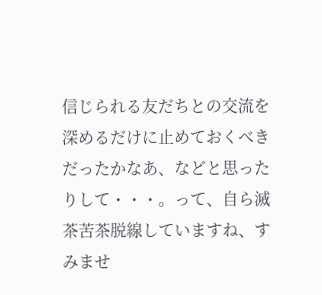信じられる友だちとの交流を深めるだけに止めておくべきだったかなあ、などと思ったりして・・・。って、自ら滅茶苦茶脱線していますね、すみませ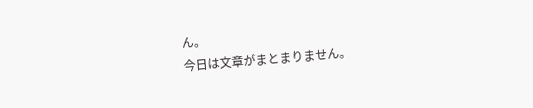ん。
今日は文章がまとまりません。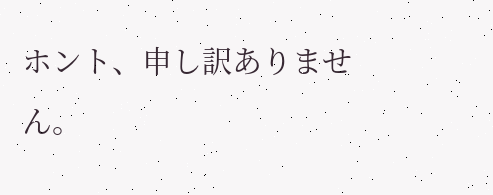ホント、申し訳ありません。